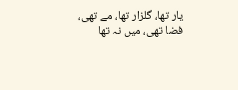یار تھا، گلزار تھا، مے تھی، فضا تھی، میں نہ تھا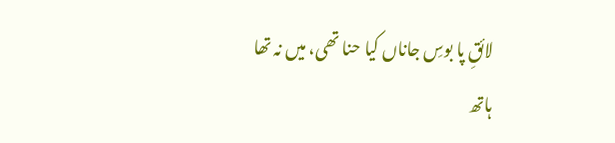لائقِ پا بوسِ جاناں کیا حنا تھی، میں نہ تھا
ہاتھ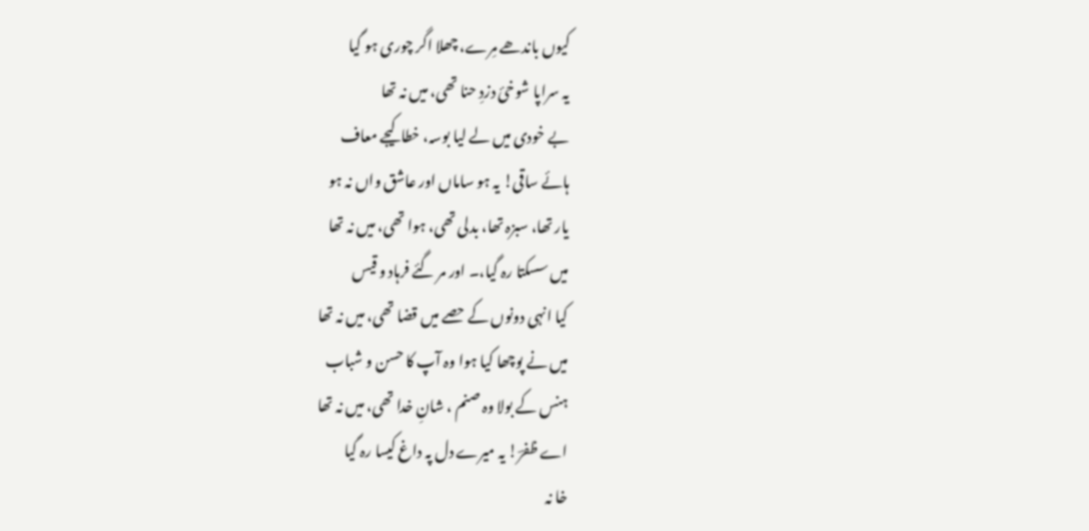کیوں باندھے مِرے، چھلا اگر چوری ہو گیا
یہ سراپا شوخئ دزدِ حنا تھی، میں نہ تھا
بے خودی میں لے لیا بوسہ، خطا کیجے معاف
ہائے ساقی! یہ ہو ساماں اور عاشق واں نہ ہو
یار تھا، سبزہ تھا، بدلی تھی، ہوا تھی، میں نہ تھا
میں سسکتا رہ گیا،۔ اور مر گئے فرہاد و قیس
کیا انہی دونوں کے حصے میں قضا تھی، میں نہ تھا
میں نے پوچھا کیا ہوا وہ آپ کا حسن و شباب
ہنس کے بولا وہ صنم ، شانِ خدا تھی، میں نہ تھا
اے ظفرؔ! یہ میرے دل پہ داغ کیسا رہ گیا
خا نہ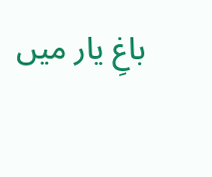باغِ یار میں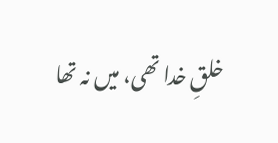خلقِ خدا تھی، میں نہ تھا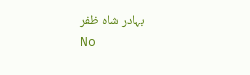بہادر شاہ ظفر
No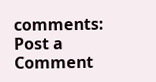comments:
Post a Comment